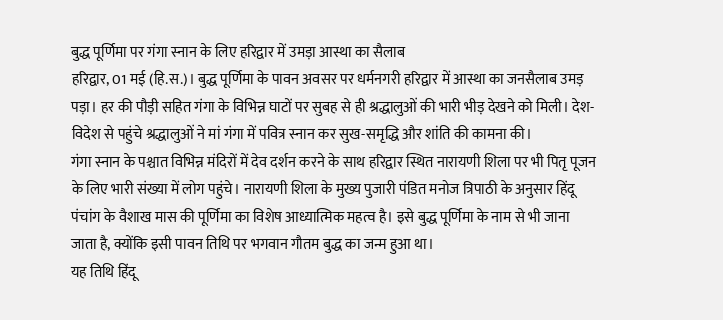बुद्ध पूर्णिमा पर गंगा स्नान के लिए हरिद्वार में उमड़ा आस्था का सैलाब
हरिद्वार, 01 मई (हि.स.)। बुद्ध पूर्णिमा के पावन अवसर पर धर्मनगरी हरिद्वार में आस्था का जनसैलाब उमड़ पड़ा। हर की पौड़ी सहित गंगा के विभिन्न घाटों पर सुबह से ही श्रद्धालुओं की भारी भीड़ देखने को मिली। देश-विदेश से पहुंचे श्रद्धालुओं ने मां गंगा में पवित्र स्नान कर सुख-समृद्धि और शांति की कामना की।
गंगा स्नान के पश्चात विभिन्न मंदिरों में देव दर्शन करने के साथ हरिद्वार स्थित नारायणी शिला पर भी पितृ पूजन के लिए भारी संख्या में लोग पहुंचे। नारायणी शिला के मुख्य पुजारी पंडित मनोज त्रिपाठी के अनुसार हिंदू पंचांग के वैशाख मास की पूर्णिमा का विशेष आध्यात्मिक महत्व है। इसे बुद्ध पूर्णिमा के नाम से भी जाना जाता है, क्योंकि इसी पावन तिथि पर भगवान गौतम बुद्ध का जन्म हुआ था।
यह तिथि हिंदू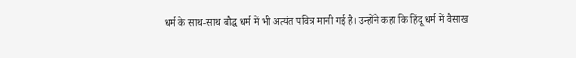धर्म के साथ-साथ बौद्ध धर्म में भी अत्यंत पवित्र मानी गई है। उन्होंने कहा कि हिंदू धर्म में वैसाख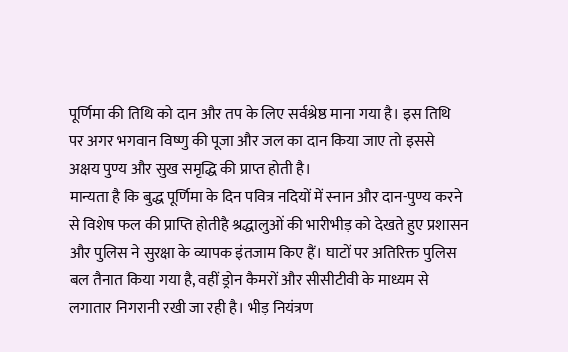पूर्णिमा की तिथि को दान और तप के लिए सर्वश्रेष्ठ माना गया है। इस तिथि पर अगर भगवान विष्णु की पूजा और जल का दान किया जाए तो इससे अक्षय पुण्य और सुख समृद्धि की प्राप्त होती है।
मान्यता है कि बुद्ध पूर्णिमा के दिन पवित्र नदियों में स्नान और दान-पुण्य करने से विशेष फल की प्राप्ति होतीहै श्रद्धालुओं की भारीभीड़ को देखते हुए प्रशासन और पुलिस ने सुरक्षा के व्यापक इंतजाम किए हैं। घाटों पर अतिरिक्त पुलिस बल तैनात किया गया है, वहीं ड्रोन कैमरों और सीसीटीवी के माध्यम से लगातार निगरानी रखी जा रही है। भीड़ नियंत्रण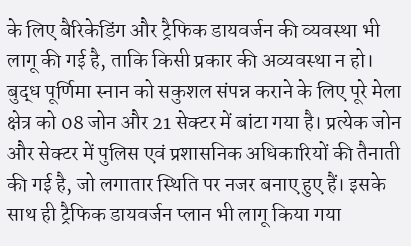के लिए बैरिकेडिंग और ट्रैफिक डायवर्जन की व्यवस्था भी लागू की गई है, ताकि किसी प्रकार की अव्यवस्था न हो।
बुद्ध पूर्णिमा स्नान को सकुशल संपन्न कराने के लिए पूरे मेला क्षेत्र को 08 जोन और 21 सेक्टर में बांटा गया है। प्रत्येक जोन और सेक्टर में पुलिस एवं प्रशासनिक अधिकारियों की तैनाती की गई है, जो लगातार स्थिति पर नजर बनाए हुए हैं। इसके साथ ही ट्रैफिक डायवर्जन प्लान भी लागू किया गया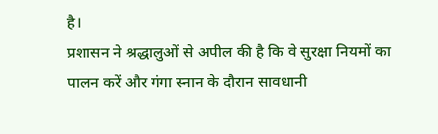है।
प्रशासन ने श्रद्धालुओं से अपील की है कि वे सुरक्षा नियमों का पालन करें और गंगा स्नान के दौरान सावधानी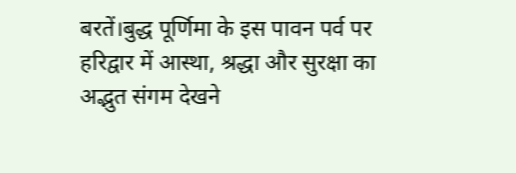बरतें।बुद्ध पूर्णिमा के इस पावन पर्व पर हरिद्वार में आस्था, श्रद्धा और सुरक्षा का अद्भुत संगम देखने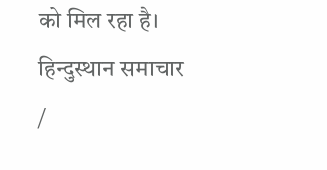को मिल रहा है।
हिन्दुस्थान समाचार /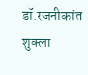डॉ.रजनीकांत शुक्ला